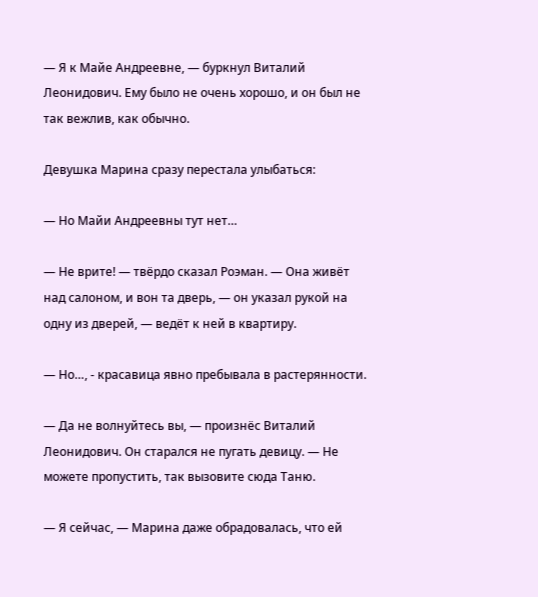— Я к Майе Андреевне, — буркнул Виталий Леонидович. Ему было не очень хорошо, и он был не так вежлив, как обычно.

Девушка Марина сразу перестала улыбаться:

— Но Майи Андреевны тут нет…

— Не врите! — твёрдо сказал Роэман. — Она живёт над салоном, и вон та дверь, — он указал рукой на одну из дверей, — ведёт к ней в квартиру.

— Но…, - красавица явно пребывала в растерянности.

— Да не волнуйтесь вы, — произнёс Виталий Леонидович. Он старался не пугать девицу. — Не можете пропустить, так вызовите сюда Таню.

— Я сейчас, — Марина даже обрадовалась, что ей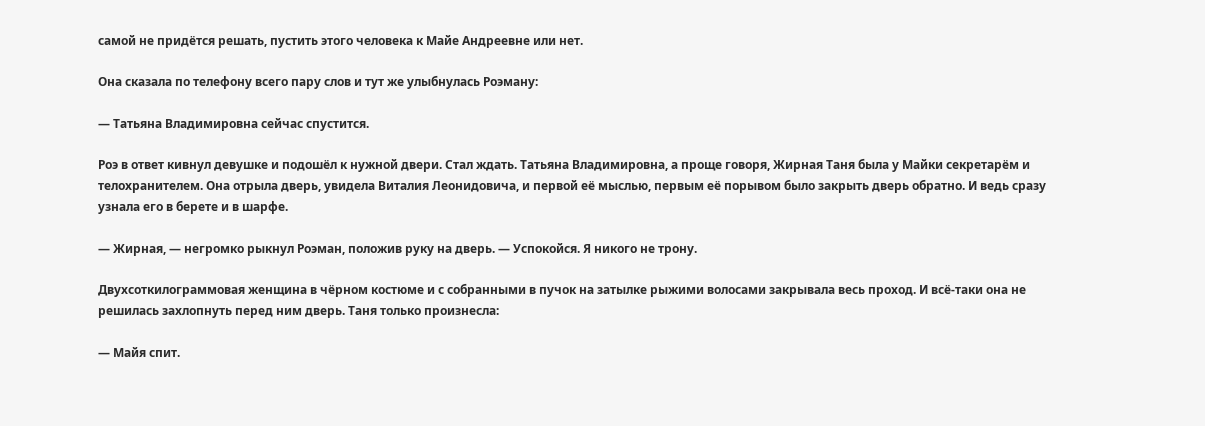самой не придётся решать, пустить этого человека к Майе Андреевне или нет.

Она сказала по телефону всего пару слов и тут же улыбнулась Роэману:

— Татьяна Владимировна сейчас спустится.

Роэ в ответ кивнул девушке и подошёл к нужной двери. Стал ждать. Татьяна Владимировна, а проще говоря, Жирная Таня была у Майки секретарём и телохранителем. Она отрыла дверь, увидела Виталия Леонидовича, и первой её мыслью, первым её порывом было закрыть дверь обратно. И ведь сразу узнала его в берете и в шарфе.

— Жирная, — негромко рыкнул Роэман, положив руку на дверь. — Успокойся. Я никого не трону.

Двухсоткилограммовая женщина в чёрном костюме и с собранными в пучок на затылке рыжими волосами закрывала весь проход. И всё-таки она не решилась захлопнуть перед ним дверь. Таня только произнесла:

— Майя спит.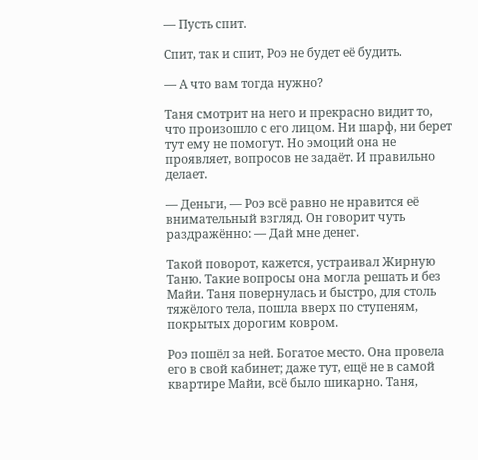— Пусть спит.

Спит, так и спит, Роэ не будет её будить.

— А что вам тогда нужно?

Таня смотрит на него и прекрасно видит то, что произошло с его лицом. Ни шарф, ни берет тут ему не помогут. Но эмоций она не проявляет, вопросов не задаёт. И правильно делает.

— Деньги, — Роэ всё равно не нравится её внимательный взгляд. Он говорит чуть раздражённо: — Дай мне денег.

Такой поворот, кажется, устраивал Жирную Таню. Такие вопросы она могла решать и без Майи. Таня повернулась и быстро, для столь тяжёлого тела, пошла вверх по ступеням, покрытых дорогим ковром.

Роэ пошёл за ней. Богатое место. Она провела его в свой кабинет; даже тут, ещё не в самой квартире Майи, всё было шикарно. Таня,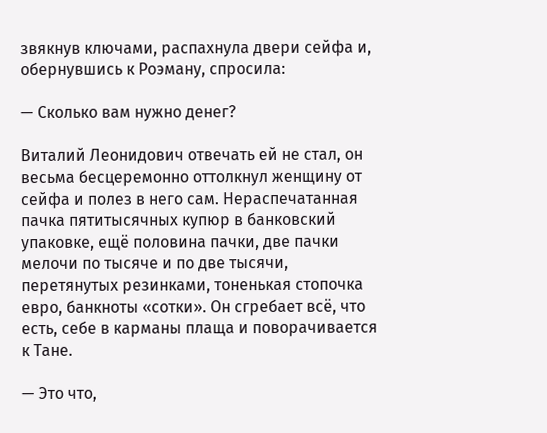звякнув ключами, распахнула двери сейфа и, обернувшись к Роэману, спросила:

— Сколько вам нужно денег?

Виталий Леонидович отвечать ей не стал, он весьма бесцеремонно оттолкнул женщину от сейфа и полез в него сам. Нераспечатанная пачка пятитысячных купюр в банковский упаковке, ещё половина пачки, две пачки мелочи по тысяче и по две тысячи, перетянутых резинками, тоненькая стопочка евро, банкноты «сотки». Он сгребает всё, что есть, себе в карманы плаща и поворачивается к Тане.

— Это что,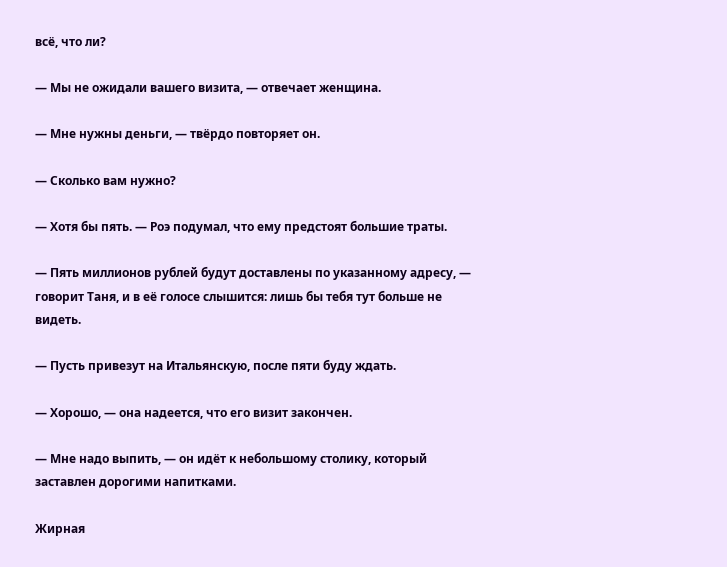всё, что ли?

— Мы не ожидали вашего визита, — отвечает женщина.

— Мне нужны деньги, — твёрдо повторяет он.

— Сколько вам нужно?

— Хотя бы пять. — Роэ подумал, что ему предстоят большие траты.

— Пять миллионов рублей будут доставлены по указанному адресу, — говорит Таня, и в её голосе слышится: лишь бы тебя тут больше не видеть.

— Пусть привезут на Итальянскую, после пяти буду ждать.

— Хорошо, — она надеется, что его визит закончен.

— Мне надо выпить, — он идёт к небольшому столику, который заставлен дорогими напитками.

Жирная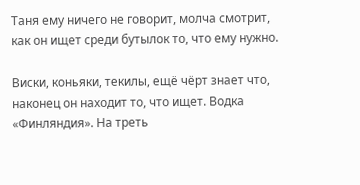Таня ему ничего не говорит, молча смотрит, как он ищет среди бутылок то, что ему нужно.

Виски, коньяки, текилы, ещё чёрт знает что, наконец он находит то, что ищет. Водка «Финляндия». На треть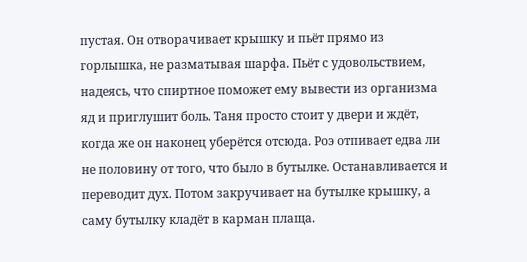пустая. Он отворачивает крышку и пьёт прямо из горлышка, не разматывая шарфа. Пьёт с удовольствием, надеясь, что спиртное поможет ему вывести из организма яд и приглушит боль. Таня просто стоит у двери и ждёт, когда же он наконец уберётся отсюда. Роэ отпивает едва ли не половину от того, что было в бутылке. Останавливается и переводит дух. Потом закручивает на бутылке крышку, а саму бутылку кладёт в карман плаща.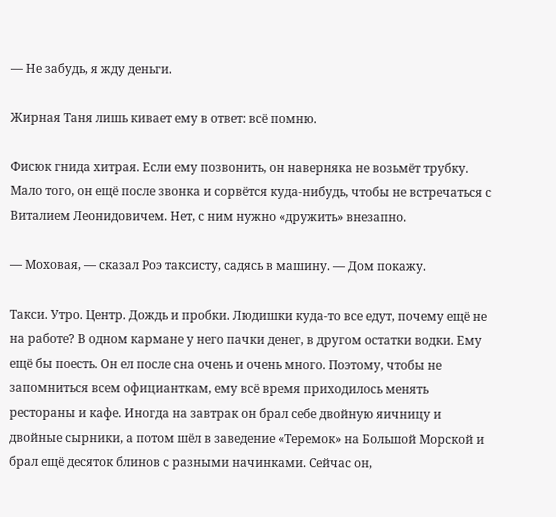— Не забудь, я жду деньги.

Жирная Таня лишь кивает ему в ответ: всё помню.

Фисюк гнида хитрая. Если ему позвонить, он наверняка не возьмёт трубку. Мало того, он ещё после звонка и сорвётся куда-нибудь, чтобы не встречаться с Виталием Леонидовичем. Нет, с ним нужно «дружить» внезапно.

— Моховая, — сказал Роэ таксисту, садясь в машину. — Дом покажу.

Такси. Утро. Центр. Дождь и пробки. Людишки куда-то все едут, почему ещё не на работе? В одном кармане у него пачки денег, в другом остатки водки. Ему ещё бы поесть. Он ел после сна очень и очень много. Поэтому, чтобы не запомниться всем официанткам, ему всё время приходилось менять рестораны и кафе. Иногда на завтрак он брал себе двойную яичницу и двойные сырники, а потом шёл в заведение «Теремок» на Большой Морской и брал ещё десяток блинов с разными начинками. Сейчас он,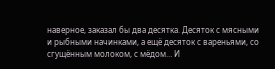наверное, заказал бы два десятка. Десяток с мясными и рыбными начинками, а ещё десяток с вареньями, со сгущённым молоком, с мёдом… И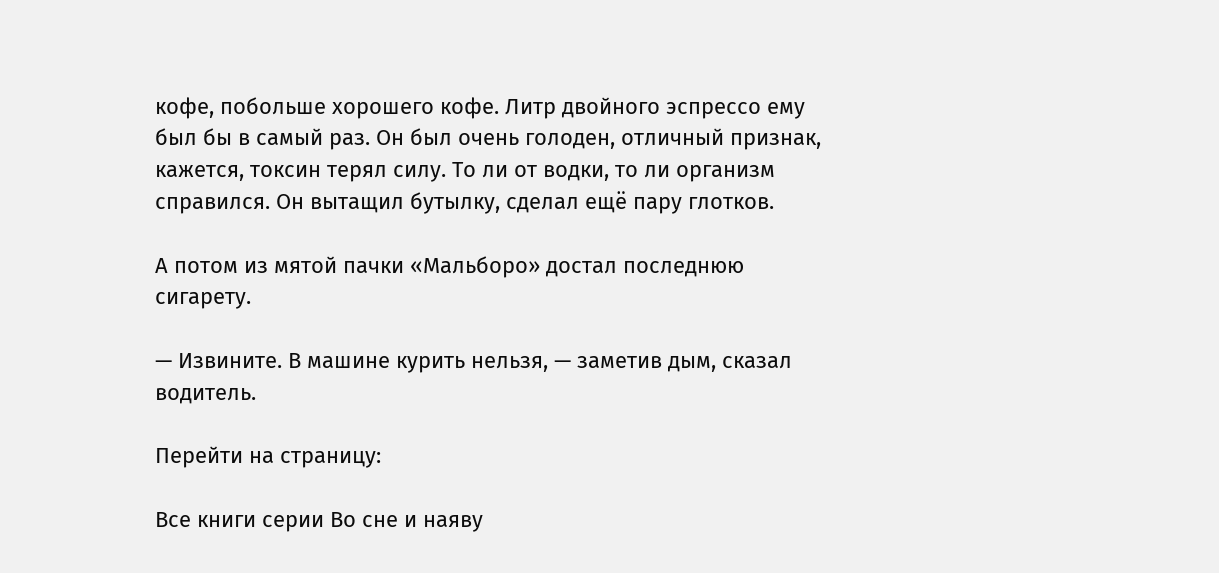кофе, побольше хорошего кофе. Литр двойного эспрессо ему был бы в самый раз. Он был очень голоден, отличный признак, кажется, токсин терял силу. То ли от водки, то ли организм справился. Он вытащил бутылку, сделал ещё пару глотков.

А потом из мятой пачки «Мальборо» достал последнюю сигарету.

— Извините. В машине курить нельзя, — заметив дым, сказал водитель.

Перейти на страницу:

Все книги серии Во сне и наяву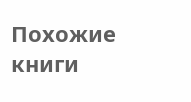Похожие книги